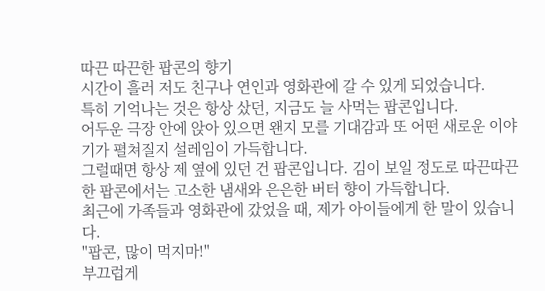따끈 따끈한 팝콘의 향기
시간이 흘러 저도 친구나 연인과 영화관에 갈 수 있게 되었습니다.
특히 기억나는 것은 항상 샀던, 지금도 늘 사먹는 팝콘입니다.
어두운 극장 안에 앉아 있으면 왠지 모를 기대감과 또 어떤 새로운 이야기가 펼쳐질지 설레임이 가득합니다.
그럴때면 항상 제 옆에 있던 건 팝콘입니다. 김이 보일 정도로 따끈따끈한 팝콘에서는 고소한 냄새와 은은한 버터 향이 가득합니다.
최근에 가족들과 영화관에 갔었을 때, 제가 아이들에게 한 말이 있습니다.
"팝콘, 많이 먹지마!"
부끄럽게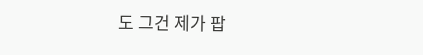도 그건 제가 팝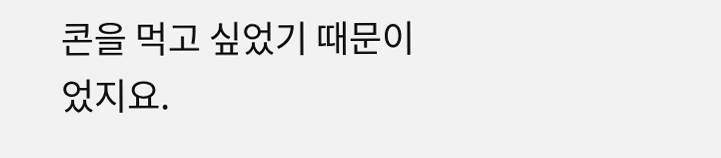콘을 먹고 싶었기 때문이었지요.